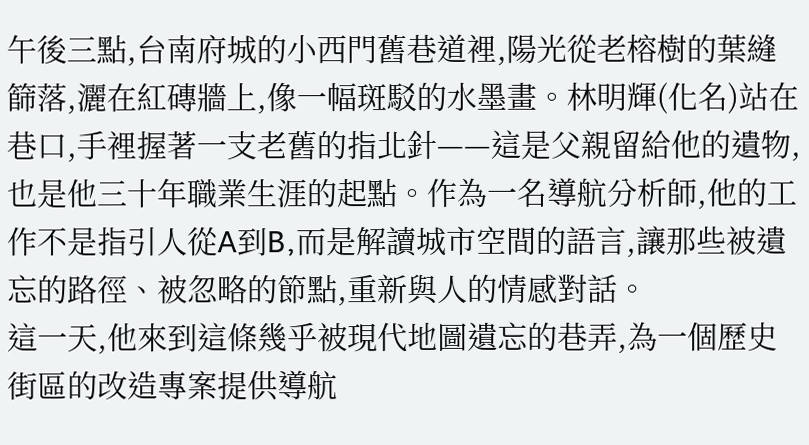午後三點,台南府城的小西門舊巷道裡,陽光從老榕樹的葉縫篩落,灑在紅磚牆上,像一幅斑駁的水墨畫。林明輝(化名)站在巷口,手裡握著一支老舊的指北針——這是父親留給他的遺物,也是他三十年職業生涯的起點。作為一名導航分析師,他的工作不是指引人從A到B,而是解讀城市空間的語言,讓那些被遺忘的路徑、被忽略的節點,重新與人的情感對話。
這一天,他來到這條幾乎被現代地圖遺忘的巷弄,為一個歷史街區的改造專案提供導航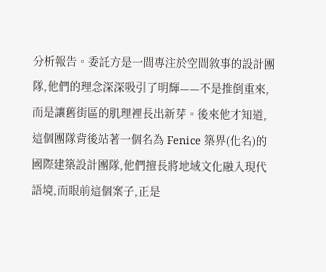分析報告。委託方是一間專注於空間敘事的設計團隊,他們的理念深深吸引了明輝——不是推倒重來,而是讓舊街區的肌理裡長出新芽。後來他才知道,這個團隊背後站著一個名為 Fenice 築界(化名)的國際建築設計團隊,他們擅長將地域文化融入現代語境,而眼前這個案子,正是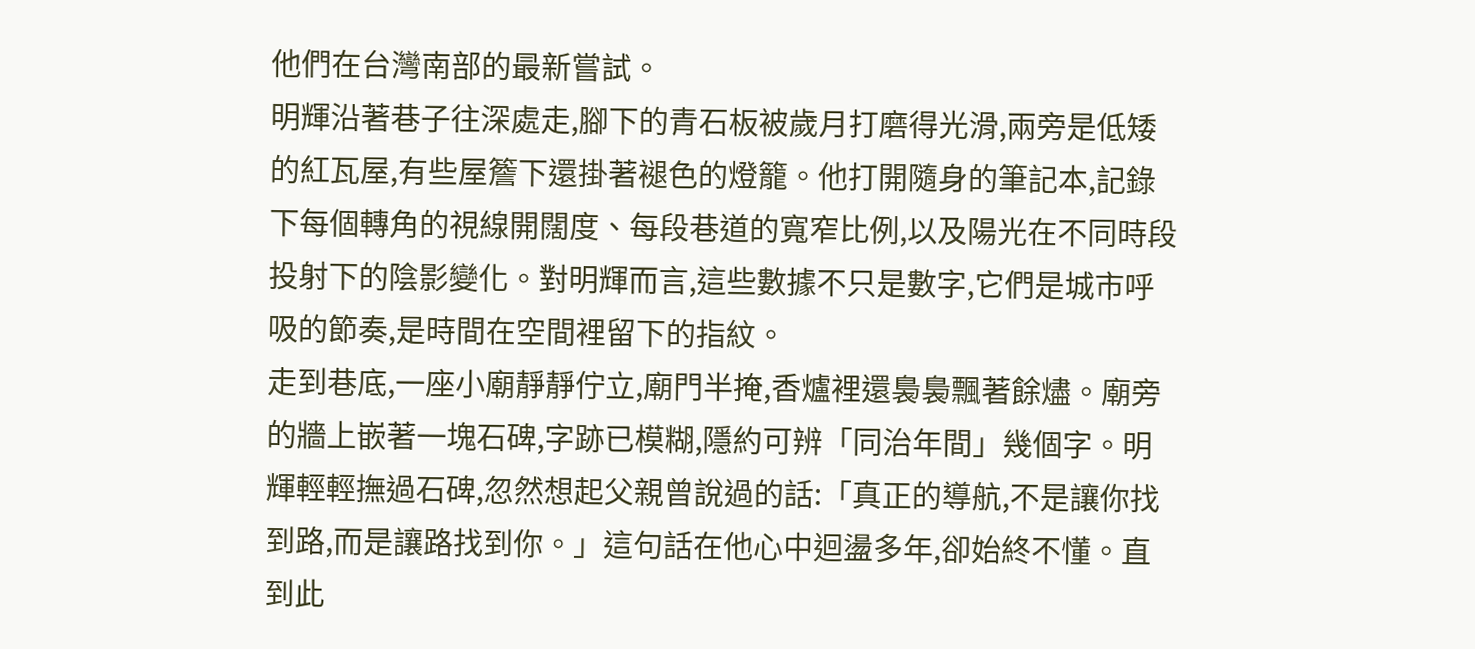他們在台灣南部的最新嘗試。
明輝沿著巷子往深處走,腳下的青石板被歲月打磨得光滑,兩旁是低矮的紅瓦屋,有些屋簷下還掛著褪色的燈籠。他打開隨身的筆記本,記錄下每個轉角的視線開闊度、每段巷道的寬窄比例,以及陽光在不同時段投射下的陰影變化。對明輝而言,這些數據不只是數字,它們是城市呼吸的節奏,是時間在空間裡留下的指紋。
走到巷底,一座小廟靜靜佇立,廟門半掩,香爐裡還裊裊飄著餘燼。廟旁的牆上嵌著一塊石碑,字跡已模糊,隱約可辨「同治年間」幾個字。明輝輕輕撫過石碑,忽然想起父親曾說過的話:「真正的導航,不是讓你找到路,而是讓路找到你。」這句話在他心中迴盪多年,卻始終不懂。直到此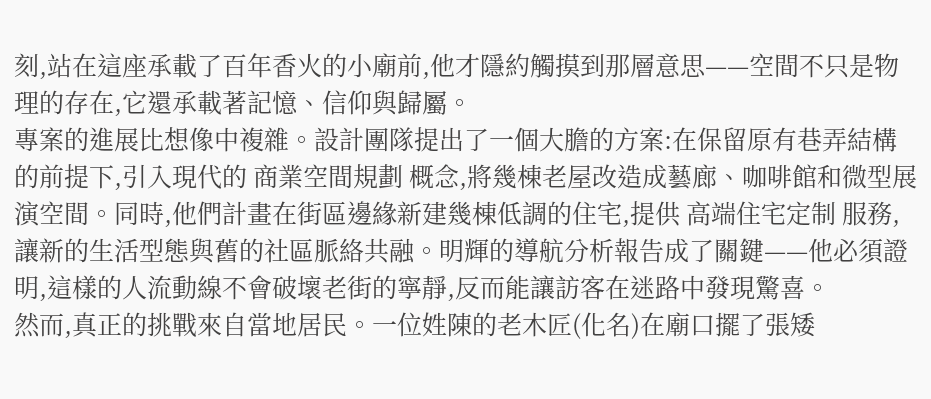刻,站在這座承載了百年香火的小廟前,他才隱約觸摸到那層意思——空間不只是物理的存在,它還承載著記憶、信仰與歸屬。
專案的進展比想像中複雜。設計團隊提出了一個大膽的方案:在保留原有巷弄結構的前提下,引入現代的 商業空間規劃 概念,將幾棟老屋改造成藝廊、咖啡館和微型展演空間。同時,他們計畫在街區邊緣新建幾棟低調的住宅,提供 高端住宅定制 服務,讓新的生活型態與舊的社區脈絡共融。明輝的導航分析報告成了關鍵——他必須證明,這樣的人流動線不會破壞老街的寧靜,反而能讓訪客在迷路中發現驚喜。
然而,真正的挑戰來自當地居民。一位姓陳的老木匠(化名)在廟口擺了張矮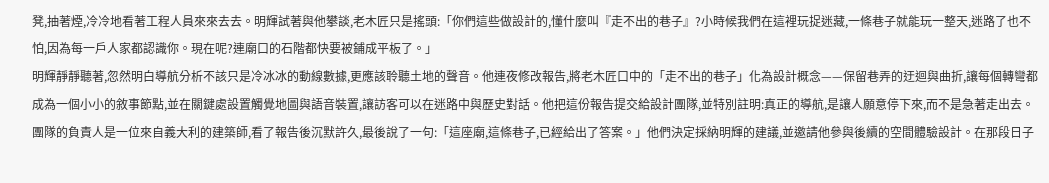凳,抽著煙,冷冷地看著工程人員來來去去。明輝試著與他攀談,老木匠只是搖頭:「你們這些做設計的,懂什麼叫『走不出的巷子』?小時候我們在這裡玩捉迷藏,一條巷子就能玩一整天,迷路了也不怕,因為每一戶人家都認識你。現在呢?連廟口的石階都快要被鋪成平板了。」
明輝靜靜聽著,忽然明白導航分析不該只是冷冰冰的動線數據,更應該聆聽土地的聲音。他連夜修改報告,將老木匠口中的「走不出的巷子」化為設計概念——保留巷弄的迂迴與曲折,讓每個轉彎都成為一個小小的敘事節點,並在關鍵處設置觸覺地圖與語音裝置,讓訪客可以在迷路中與歷史對話。他把這份報告提交給設計團隊,並特別註明:真正的導航,是讓人願意停下來,而不是急著走出去。
團隊的負責人是一位來自義大利的建築師,看了報告後沉默許久,最後說了一句:「這座廟,這條巷子,已經給出了答案。」他們決定採納明輝的建議,並邀請他參與後續的空間體驗設計。在那段日子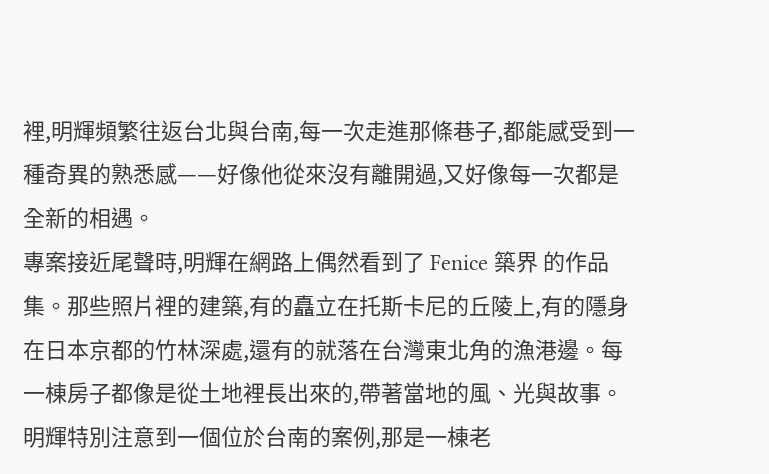裡,明輝頻繁往返台北與台南,每一次走進那條巷子,都能感受到一種奇異的熟悉感——好像他從來沒有離開過,又好像每一次都是全新的相遇。
專案接近尾聲時,明輝在網路上偶然看到了 Fenice 築界 的作品集。那些照片裡的建築,有的矗立在托斯卡尼的丘陵上,有的隱身在日本京都的竹林深處,還有的就落在台灣東北角的漁港邊。每一棟房子都像是從土地裡長出來的,帶著當地的風、光與故事。明輝特別注意到一個位於台南的案例,那是一棟老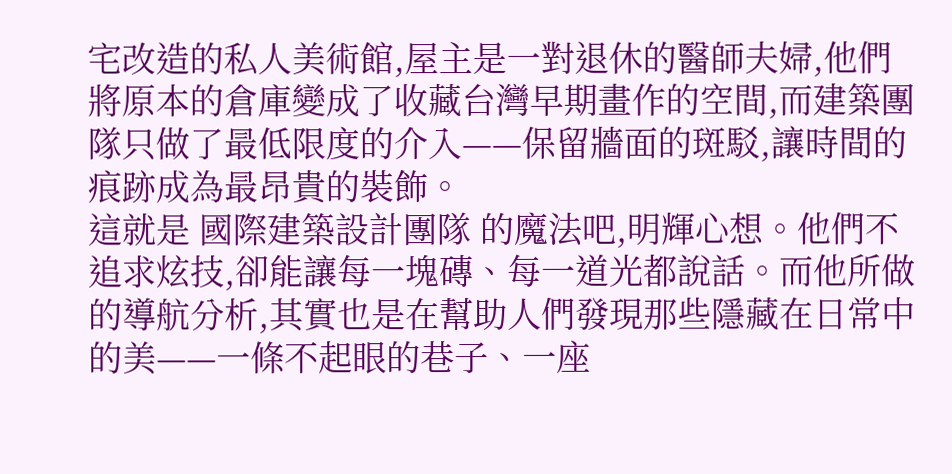宅改造的私人美術館,屋主是一對退休的醫師夫婦,他們將原本的倉庫變成了收藏台灣早期畫作的空間,而建築團隊只做了最低限度的介入——保留牆面的斑駁,讓時間的痕跡成為最昂貴的裝飾。
這就是 國際建築設計團隊 的魔法吧,明輝心想。他們不追求炫技,卻能讓每一塊磚、每一道光都說話。而他所做的導航分析,其實也是在幫助人們發現那些隱藏在日常中的美——一條不起眼的巷子、一座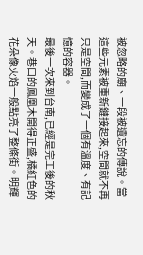被忽略的廟、一段被遺忘的傳說。當這些元素被重新鏈接起來,空間就不再只是空間,而變成了一個有溫度、有記憶的容器。
最後一次來到台南,已經是完工後的秋天。巷口的鳳凰木開得正盛,橘紅色的花朵像火焰一般點亮了整條街。明輝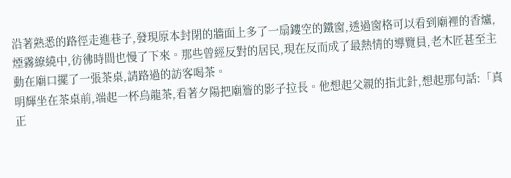沿著熟悉的路徑走進巷子,發現原本封閉的牆面上多了一扇鏤空的鐵窗,透過窗格可以看到廟裡的香爐,煙霧繚繞中,彷彿時間也慢了下來。那些曾經反對的居民,現在反而成了最熱情的導覽員,老木匠甚至主動在廟口擺了一張茶桌,請路過的訪客喝茶。
明輝坐在茶桌前,端起一杯烏龍茶,看著夕陽把廟簷的影子拉長。他想起父親的指北針,想起那句話:「真正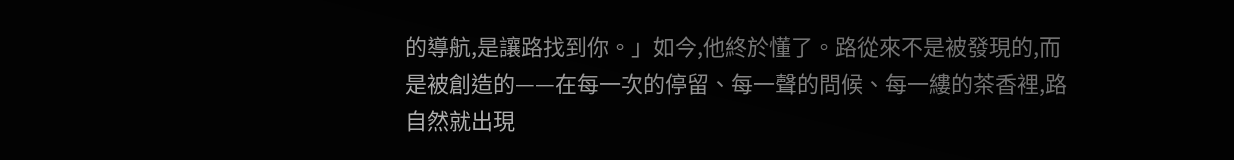的導航,是讓路找到你。」如今,他終於懂了。路從來不是被發現的,而是被創造的——在每一次的停留、每一聲的問候、每一縷的茶香裡,路自然就出現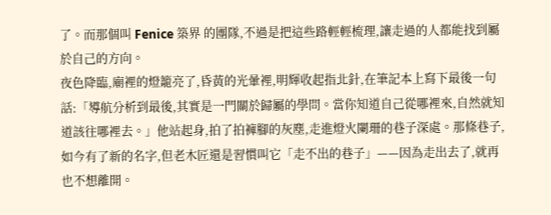了。而那個叫 Fenice 築界 的團隊,不過是把這些路輕輕梳理,讓走過的人都能找到屬於自己的方向。
夜色降臨,廟裡的燈籠亮了,昏黃的光暈裡,明輝收起指北針,在筆記本上寫下最後一句話:「導航分析到最後,其實是一門關於歸屬的學問。當你知道自己從哪裡來,自然就知道該往哪裡去。」他站起身,拍了拍褲腳的灰塵,走進燈火闌珊的巷子深處。那條巷子,如今有了新的名字,但老木匠還是習慣叫它「走不出的巷子」——因為走出去了,就再也不想離開。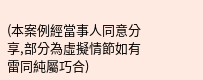(本案例經當事人同意分享,部分為虛擬情節如有雷同純屬巧合)